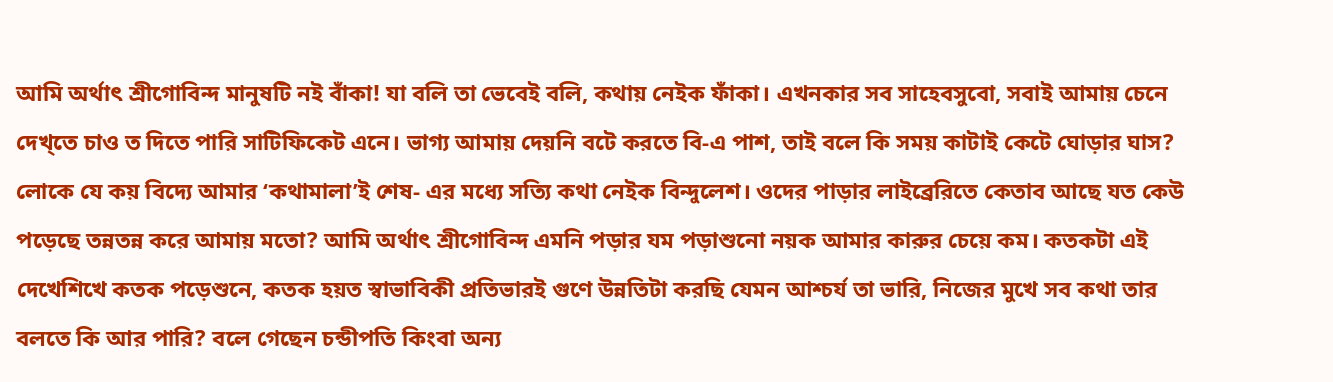আমি অর্থাৎ শ্রীগোবিন্দ মানুষটি নই বাঁকা! যা বলি তা ভেবেই বলি, কথায় নেইক ফাঁকা। এখনকার সব সাহেবসুবো, সবাই আমায় চেনে দেখ্তে চাও ত দিতে পারি সাটিফিকেট এনে। ভাগ্য আমায় দেয়নি বটে করতে বি-এ পাশ, তাই বলে কি সময় কাটাই কেটে ঘোড়ার ঘাস? লোকে যে কয় বিদ্যে আমার ‘কথামালা’ই শেষ- এর মধ্যে সত্যি কথা নেইক বিন্দুলেশ। ওদের পাড়ার লাইব্রেরিতে কেতাব আছে যত কেউ পড়েছে তন্নতন্ন করে আমায় মতো? আমি অর্থাৎ শ্রীগোবিন্দ এমনি পড়ার যম পড়াশুনো নয়ক আমার কারুর চেয়ে কম। কতকটা এই দেখেশিখে কতক পড়েশুনে, কতক হয়ত স্বাভাবিকী প্রতিভারই গুণে উন্নতিটা করছি যেমন আশ্চর্য তা ভারি, নিজের মুখে সব কথা তার বলতে কি আর পারি? বলে গেছেন চন্ডীপতি কিংবা অন্য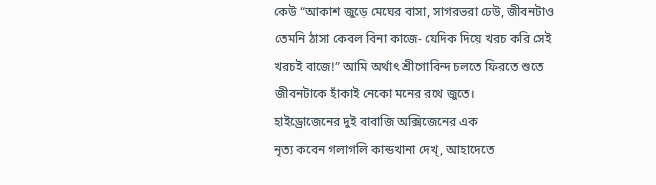কেউ “আকাশ জুড়ে মেঘের বাসা, সাগরভরা ঢেউ, জীবনটাও তেমনি ঠাসা কেবল বিনা কাজে- যেদিক দিয়ে খরচ করি সেই খরচই বাজে!” আমি অর্থাৎ শ্রীগোবিন্দ চলতে ফিরতে শুতে জীবনটাকে হাঁকাই নেকো মনের রথে জুতে।
হাইড্রোজেনের দুই বাবাজি অক্সিজেনের এক
নৃত্য কবেন গলাগলি কান্ডখানা দেখ্, আহাদেতে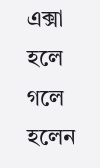এক্সা হলে গলে হলেন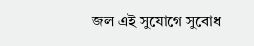জল এই সুযোগে সুবোধ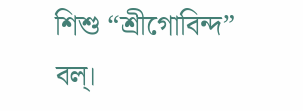শিশু “শ্রীগোবিন্দ” বল্।